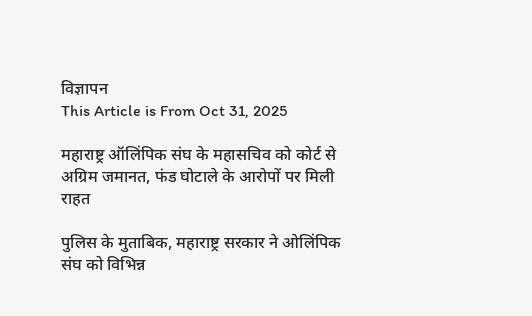विज्ञापन
This Article is From Oct 31, 2025

महाराष्ट्र ऑलिंपिक संघ के महासचिव को कोर्ट से अग्रिम जमानत, फंड घोटाले के आरोपों पर मिली राहत

पुलिस के मुताबिक, महाराष्ट्र सरकार ने ओलिंपिक संघ को विभिन्न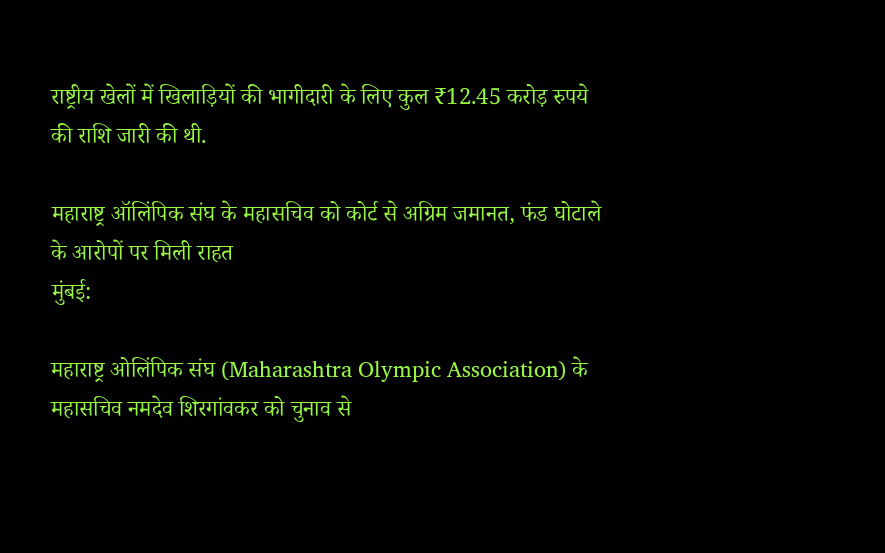राष्ट्रीय खेलों में खिलाड़ियों की भागीदारी के लिए कुल ₹12.45 करोड़ रुपये की राशि जारी की थी.

महाराष्ट्र ऑलिंपिक संघ के महासचिव को कोर्ट से अग्रिम जमानत, फंड घोटाले के आरोपों पर मिली राहत
मुंबई:

महाराष्ट्र ओलिंपिक संघ (Maharashtra Olympic Association) के महासचिव नमदेव शिरगांवकर को चुनाव से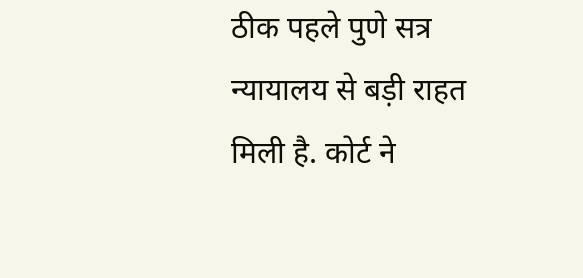ठीक पहले पुणे सत्र न्यायालय से बड़ी राहत मिली है. कोर्ट ने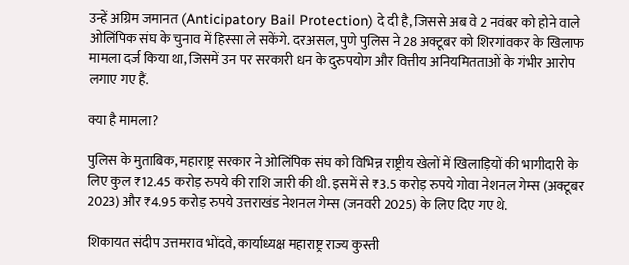उन्हें अग्रिम जमानत (Anticipatory Bail Protection) दे दी है, जिससे अब वे 2 नवंबर को होने वाले ओलिंपिक संघ के चुनाव में हिस्सा ले सकेंगे. दरअसल, पुणे पुलिस ने 28 अक्टूबर को शिरगांवकर के खिलाफ मामला दर्ज किया था, जिसमें उन पर सरकारी धन के दुरुपयोग और वित्तीय अनियमितताओं के गंभीर आरोप लगाए गए हैं.

क्या है मामला?

पुलिस के मुताबिक, महाराष्ट्र सरकार ने ओलिंपिक संघ को विभिन्न राष्ट्रीय खेलों में खिलाड़ियों की भागीदारी के लिए कुल ₹12.45 करोड़ रुपये की राशि जारी की थी. इसमें से ₹3.5 करोड़ रुपये गोवा नेशनल गेम्स (अक्टूबर 2023) और ₹4.95 करोड़ रुपये उत्तराखंड नेशनल गेम्स (जनवरी 2025) के लिए दिए गए थे.

शिकायत संदीप उत्तमराव भोंदवे, कार्याध्यक्ष महाराष्ट्र राज्य कुस्ती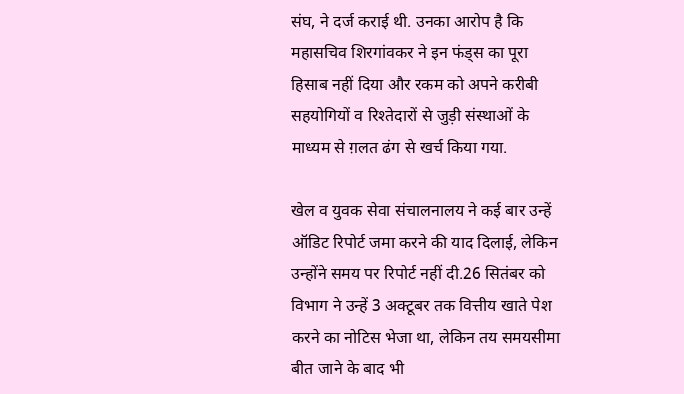संघ, ने दर्ज कराई थी. उनका आरोप है कि महासचिव शिरगांवकर ने इन फंड्स का पूरा हिसाब नहीं दिया और रकम को अपने करीबी सहयोगियों व रिश्तेदारों से जुड़ी संस्थाओं के माध्यम से ग़लत ढंग से खर्च किया गया.

खेल व युवक सेवा संचालनालय ने कई बार उन्हें ऑडिट रिपोर्ट जमा करने की याद दिलाई, लेकिन उन्होंने समय पर रिपोर्ट नहीं दी.26 सितंबर को विभाग ने उन्हें 3 अक्टूबर तक वित्तीय खाते पेश करने का नोटिस भेजा था, लेकिन तय समयसीमा बीत जाने के बाद भी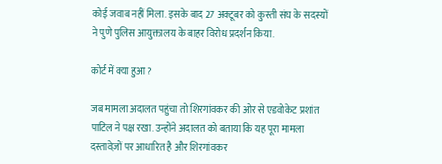कोई जवाब नहीं मिला. इसके बाद 27 अक्टूबर को कुस्ती संघ के सदस्यों ने पुणे पुलिस आयुक्तालय के बाहर विरोध प्रदर्शन किया.

कोर्ट में क्या हुआ?

जब मामला अदालत पहुंचा तो शिरगांवकर की ओर से एडवोकेट प्रशांत पाटिल ने पक्ष रखा. उन्होंने अदालत को बताया कि यह पूरा मामला दस्तावेज़ों पर आधारित है और शिरगांवकर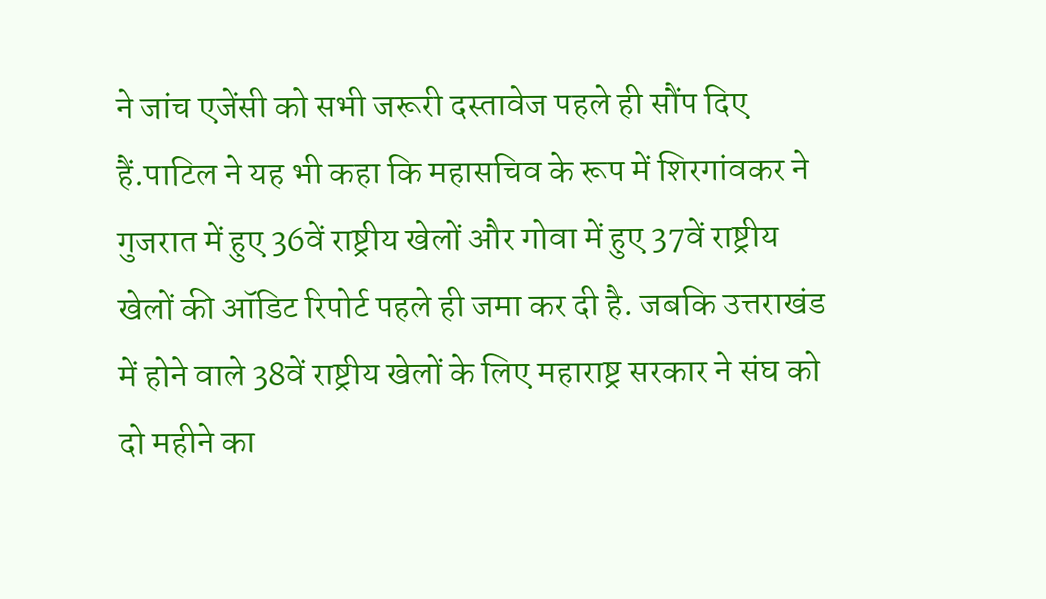ने जांच एजेंसी को सभी जरूरी दस्तावेज पहले ही सौंप दिए हैं.पाटिल ने यह भी कहा कि महासचिव के रूप में शिरगांवकर ने गुजरात में हुए 36वें राष्ट्रीय खेलों और गोवा में हुए 37वें राष्ट्रीय खेलों की ऑडिट रिपोर्ट पहले ही जमा कर दी है. जबकि उत्तराखंड में होने वाले 38वें राष्ट्रीय खेलों के लिए महाराष्ट्र सरकार ने संघ को दो महीने का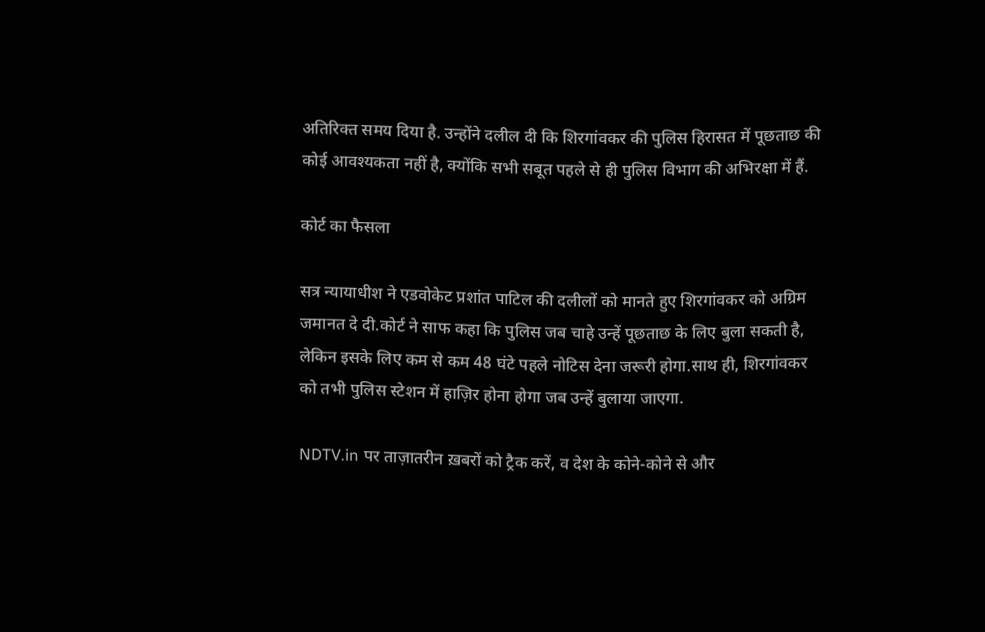अतिरिक्त समय दिया है. उन्होंने दलील दी कि शिरगांवकर की पुलिस हिरासत में पूछताछ की कोई आवश्यकता नहीं है, क्योंकि सभी सबूत पहले से ही पुलिस विभाग की अभिरक्षा में हैं.

कोर्ट का फैसला

सत्र न्यायाधीश ने एडवोकेट प्रशांत पाटिल की दलीलों को मानते हुए शिरगांवकर को अग्रिम जमानत दे दी.कोर्ट ने साफ कहा कि पुलिस जब चाहे उन्हें पूछताछ के लिए बुला सकती है, लेकिन इसके लिए कम से कम 48 घंटे पहले नोटिस देना जरूरी होगा.साथ ही, शिरगांवकर को तभी पुलिस स्टेशन में हाज़िर होना होगा जब उन्हें बुलाया जाएगा.

NDTV.in पर ताज़ातरीन ख़बरों को ट्रैक करें, व देश के कोने-कोने से और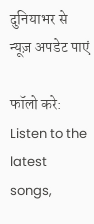दुनियाभर से न्यूज़ अपडेट पाएं

फॉलो करे:
Listen to the latest songs,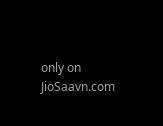only on JioSaavn.com